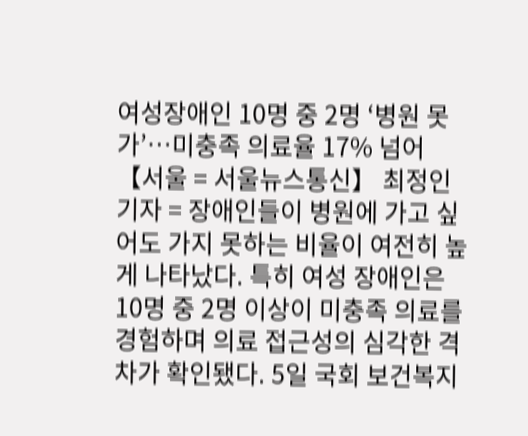여성장애인 10명 중 2명 ‘병원 못 가’…미충족 의료율 17% 넘어
【서울 = 서울뉴스통신】 최정인 기자 = 장애인들이 병원에 가고 싶어도 가지 못하는 비율이 여전히 높게 나타났다. 특히 여성 장애인은 10명 중 2명 이상이 미충족 의료를 경험하며 의료 접근성의 심각한 격차가 확인됐다. 5일 국회 보건복지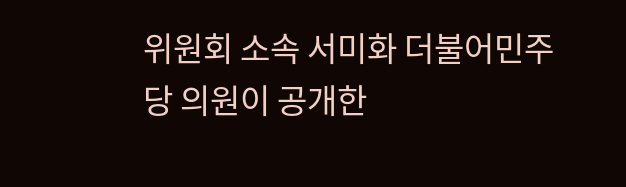위원회 소속 서미화 더불어민주당 의원이 공개한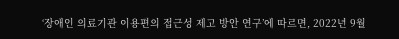‘장애인 의료기관 이용편의 접근성 제고 방안 연구’에 따르면, 2022년 9월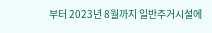부터 2023년 8월까지 일반주거시설에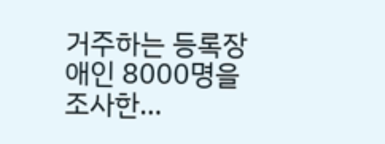거주하는 등록장애인 8000명을 조사한…